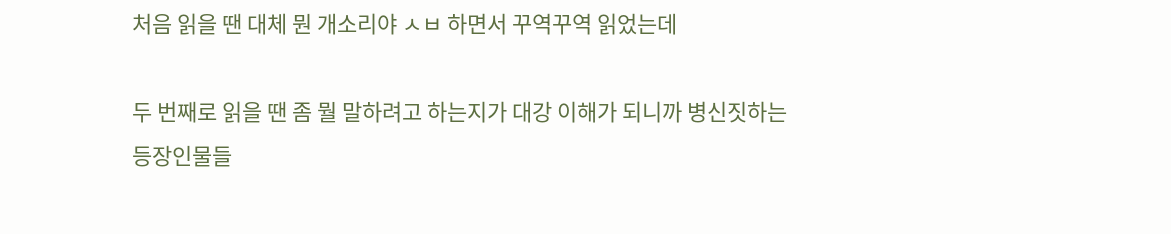처음 읽을 땐 대체 뭔 개소리야 ㅅㅂ 하면서 꾸역꾸역 읽었는데

두 번째로 읽을 땐 좀 뭘 말하려고 하는지가 대강 이해가 되니까 병신짓하는 등장인물들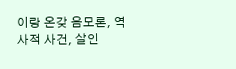이랑 온갖 음모론, 역사적 사건, 살인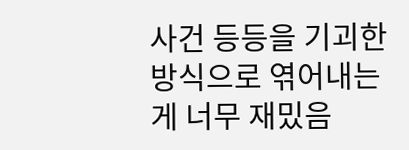사건 등등을 기괴한 방식으로 엮어내는게 너무 재밌음